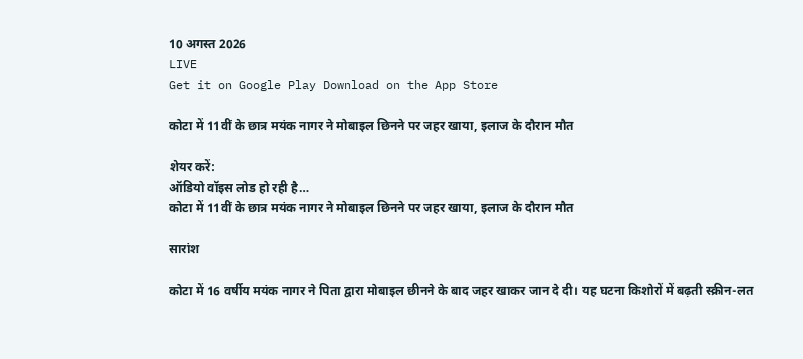10 अगस्त 2026
LIVE
Get it on Google Play Download on the App Store

कोटा में 11वीं के छात्र मयंक नागर ने मोबाइल छिनने पर जहर खाया, इलाज के दौरान मौत

शेयर करें:
ऑडियो वॉइस लोड हो रही है…
कोटा में 11वीं के छात्र मयंक नागर ने मोबाइल छिनने पर जहर खाया, इलाज के दौरान मौत

सारांश

कोटा में 16 वर्षीय मयंक नागर ने पिता द्वारा मोबाइल छीनने के बाद जहर खाकर जान दे दी। यह घटना किशोरों में बढ़ती स्क्रीन-लत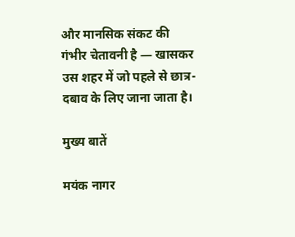और मानसिक संकट की गंभीर चेतावनी है — खासकर उस शहर में जो पहले से छात्र-दबाव के लिए जाना जाता है।

मुख्य बातें

मयंक नागर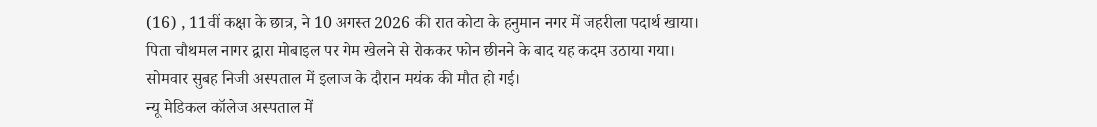(16) , 11वीं कक्षा के छात्र, ने 10 अगस्त 2026 की रात कोटा के हनुमान नगर में जहरीला पदार्थ खाया।
पिता चौथमल नागर द्वारा मोबाइल पर गेम खेलने से रोककर फोन छीनने के बाद यह कदम उठाया गया।
सोमवार सुबह निजी अस्पताल में इलाज के दौरान मयंक की मौत हो गई।
न्यू मेडिकल कॉलेज अस्पताल में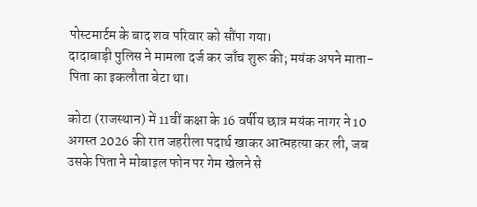पोस्टमार्टम के बाद शव परिवार को सौंपा गया।
दादाबाड़ी पुलिस ने मामला दर्ज कर जाँच शुरू की; मयंक अपने माता-पिता का इकलौता बेटा था।

कोटा (राजस्थान) में 11वीं कक्षा के 16 वर्षीय छात्र मयंक नागर ने 10 अगस्त 2026 की रात जहरीला पदार्थ खाकर आत्महत्या कर ली, जब उसके पिता ने मोबाइल फोन पर गेम खेलने से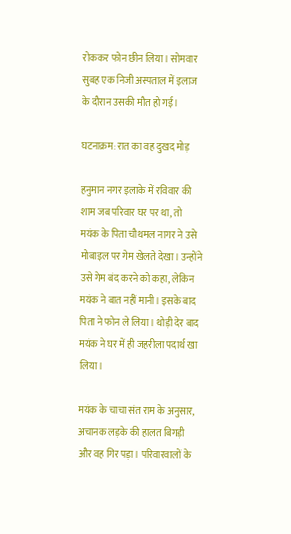रोककर फोन छीन लिया। सोमवार सुबह एक निजी अस्पताल में इलाज के दौरान उसकी मौत हो गई।

घटनाक्रम: रात का वह दुखद मोड़

हनुमान नगर इलाके में रविवार की शाम जब परिवार घर पर था, तो मयंक के पिता चौथमल नागर ने उसे मोबाइल पर गेम खेलते देखा। उन्होंने उसे गेम बंद करने को कहा, लेकिन मयंक ने बात नहीं मानी। इसके बाद पिता ने फोन ले लिया। थोड़ी देर बाद मयंक ने घर में ही जहरीला पदार्थ खा लिया।

मयंक के चाचा संत राम के अनुसार, अचानक लड़के की हालत बिगड़ी और वह गिर पड़ा। परिवारवालों के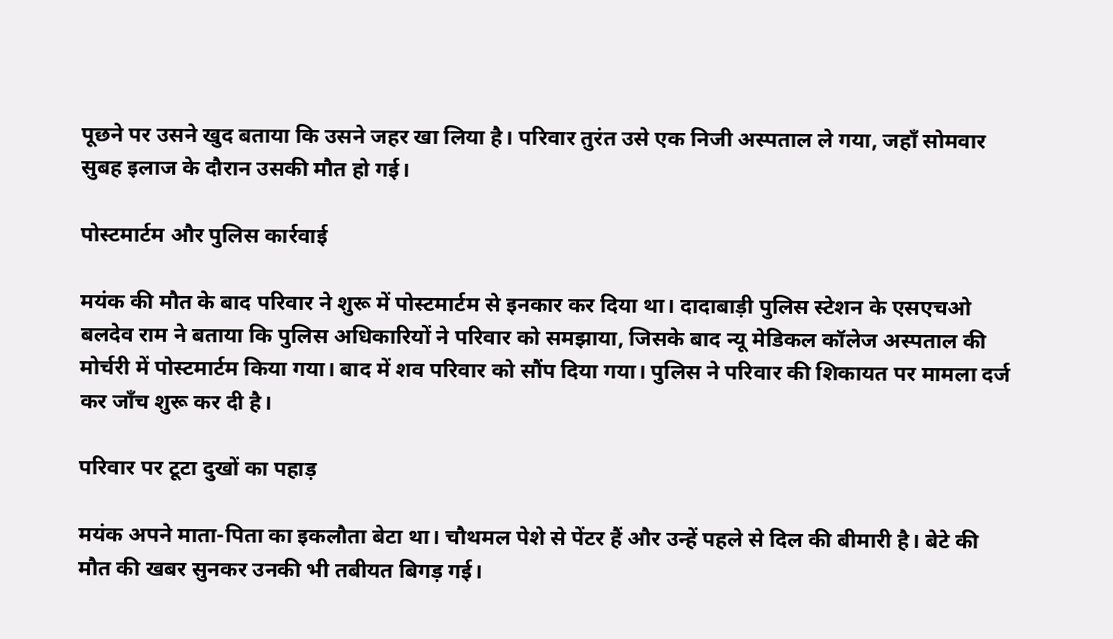पूछने पर उसने खुद बताया कि उसने जहर खा लिया है। परिवार तुरंत उसे एक निजी अस्पताल ले गया, जहाँ सोमवार सुबह इलाज के दौरान उसकी मौत हो गई।

पोस्टमार्टम और पुलिस कार्रवाई

मयंक की मौत के बाद परिवार ने शुरू में पोस्टमार्टम से इनकार कर दिया था। दादाबाड़ी पुलिस स्टेशन के एसएचओ बलदेव राम ने बताया कि पुलिस अधिकारियों ने परिवार को समझाया, जिसके बाद न्यू मेडिकल कॉलेज अस्पताल की मोर्चरी में पोस्टमार्टम किया गया। बाद में शव परिवार को सौंप दिया गया। पुलिस ने परिवार की शिकायत पर मामला दर्ज कर जाँच शुरू कर दी है।

परिवार पर टूटा दुखों का पहाड़

मयंक अपने माता-पिता का इकलौता बेटा था। चौथमल पेशे से पेंटर हैं और उन्हें पहले से दिल की बीमारी है। बेटे की मौत की खबर सुनकर उनकी भी तबीयत बिगड़ गई।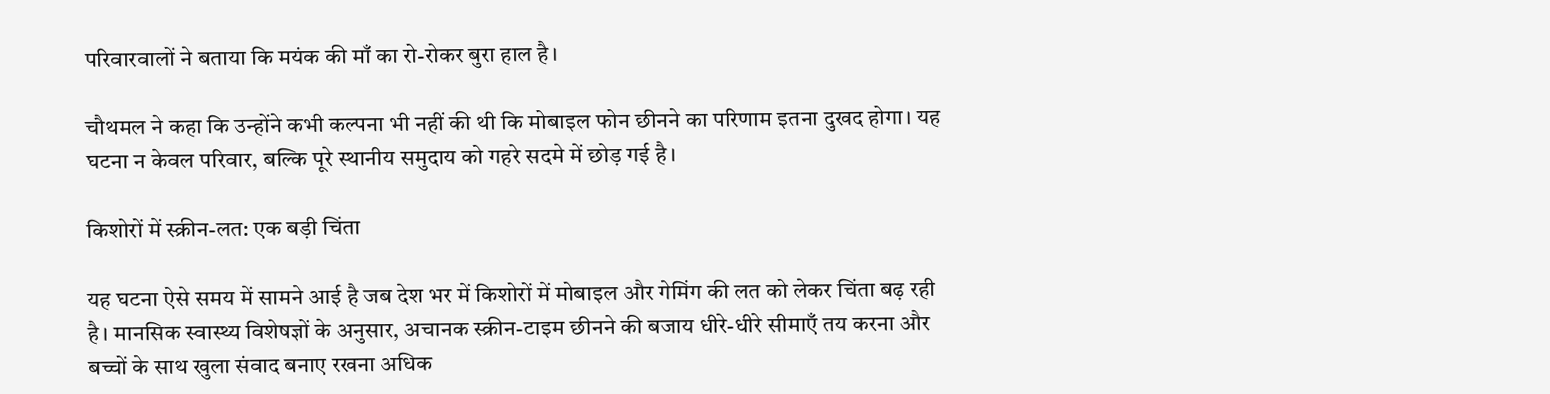परिवारवालों ने बताया कि मयंक की माँ का रो-रोकर बुरा हाल है।

चौथमल ने कहा कि उन्होंने कभी कल्पना भी नहीं की थी कि मोबाइल फोन छीनने का परिणाम इतना दुखद होगा। यह घटना न केवल परिवार, बल्कि पूरे स्थानीय समुदाय को गहरे सदमे में छोड़ गई है।

किशोरों में स्क्रीन-लत: एक बड़ी चिंता

यह घटना ऐसे समय में सामने आई है जब देश भर में किशोरों में मोबाइल और गेमिंग की लत को लेकर चिंता बढ़ रही है। मानसिक स्वास्थ्य विशेषज्ञों के अनुसार, अचानक स्क्रीन-टाइम छीनने की बजाय धीरे-धीरे सीमाएँ तय करना और बच्चों के साथ खुला संवाद बनाए रखना अधिक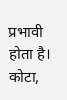प्रभावी होता है। कोटा,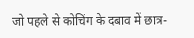जो पहले से कोचिंग के दबाव में छात्र-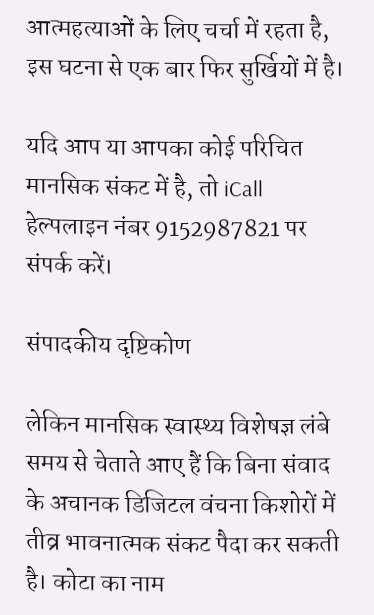आत्महत्याओं के लिए चर्चा में रहता है, इस घटना से एक बार फिर सुर्खियों में है।

यदि आप या आपका कोई परिचित मानसिक संकट में है, तो iCall हेल्पलाइन नंबर 9152987821 पर संपर्क करें।

संपादकीय दृष्टिकोण

लेकिन मानसिक स्वास्थ्य विशेषज्ञ लंबे समय से चेताते आए हैं कि बिना संवाद के अचानक डिजिटल वंचना किशोरों में तीव्र भावनात्मक संकट पैदा कर सकती है। कोटा का नाम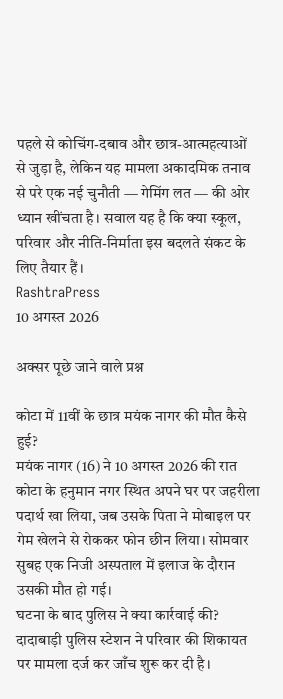पहले से कोचिंग-दबाव और छात्र-आत्महत्याओं से जुड़ा है, लेकिन यह मामला अकादमिक तनाव से परे एक नई चुनौती — गेमिंग लत — की ओर ध्यान खींचता है। सवाल यह है कि क्या स्कूल, परिवार और नीति-निर्माता इस बदलते संकट के लिए तैयार हैं।
RashtraPress
10 अगस्त 2026

अक्सर पूछे जाने वाले प्रश्न

कोटा में 11वीं के छात्र मयंक नागर की मौत कैसे हुई?
मयंक नागर (16) ने 10 अगस्त 2026 की रात कोटा के हनुमान नगर स्थित अपने घर पर जहरीला पदार्थ खा लिया, जब उसके पिता ने मोबाइल पर गेम खेलने से रोककर फोन छीन लिया। सोमवार सुबह एक निजी अस्पताल में इलाज के दौरान उसकी मौत हो गई।
घटना के बाद पुलिस ने क्या कार्रवाई की?
दादाबाड़ी पुलिस स्टेशन ने परिवार की शिकायत पर मामला दर्ज कर जाँच शुरू कर दी है।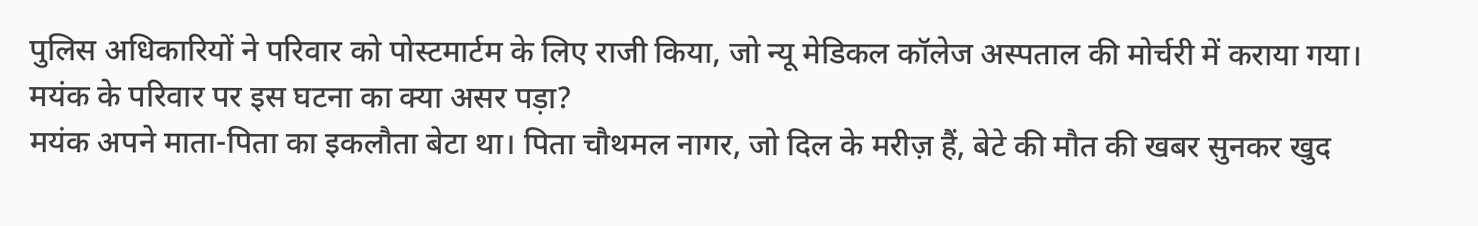पुलिस अधिकारियों ने परिवार को पोस्टमार्टम के लिए राजी किया, जो न्यू मेडिकल कॉलेज अस्पताल की मोर्चरी में कराया गया।
मयंक के परिवार पर इस घटना का क्या असर पड़ा?
मयंक अपने माता-पिता का इकलौता बेटा था। पिता चौथमल नागर, जो दिल के मरीज़ हैं, बेटे की मौत की खबर सुनकर खुद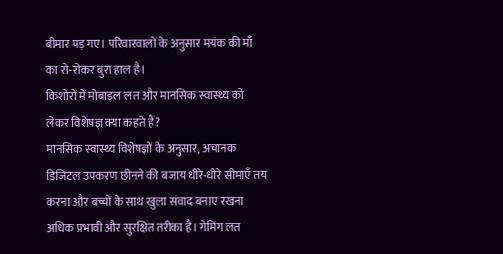बीमार पड़ गए। परिवारवालों के अनुसार मयंक की माँ का रो-रोकर बुरा हाल है।
किशोरों में मोबाइल लत और मानसिक स्वास्थ्य को लेकर विशेषज्ञ क्या कहते हैं?
मानसिक स्वास्थ्य विशेषज्ञों के अनुसार, अचानक डिजिटल उपकरण छीनने की बजाय धीरे-धीरे सीमाएँ तय करना और बच्चों के साथ खुला संवाद बनाए रखना अधिक प्रभावी और सुरक्षित तरीका है। गेमिंग लत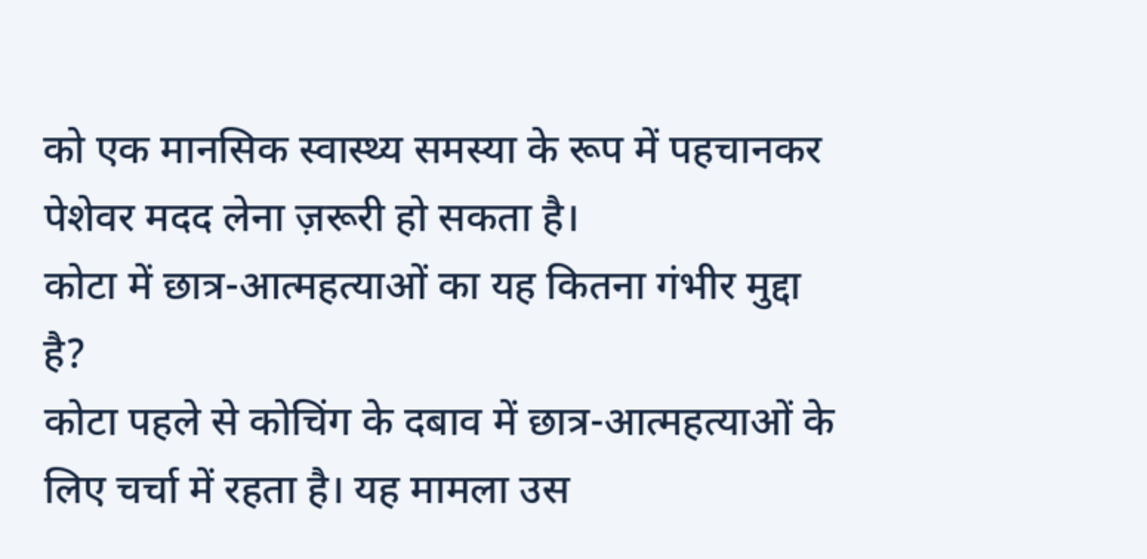को एक मानसिक स्वास्थ्य समस्या के रूप में पहचानकर पेशेवर मदद लेना ज़रूरी हो सकता है।
कोटा में छात्र-आत्महत्याओं का यह कितना गंभीर मुद्दा है?
कोटा पहले से कोचिंग के दबाव में छात्र-आत्महत्याओं के लिए चर्चा में रहता है। यह मामला उस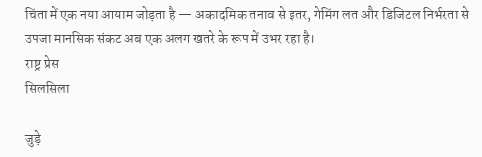चिंता में एक नया आयाम जोड़ता है — अकादमिक तनाव से इतर, गेमिंग लत और डिजिटल निर्भरता से उपजा मानसिक संकट अब एक अलग खतरे के रूप में उभर रहा है।
राष्ट्र प्रेस
सिलसिला

जुड़े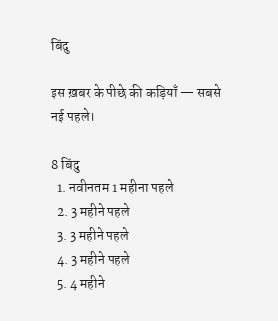बिंदु

इस ख़बर के पीछे की कड़ियाँ — सबसे नई पहले।

8 बिंदु
  1. नवीनतम 1 महीना पहले
  2. 3 महीने पहले
  3. 3 महीने पहले
  4. 3 महीने पहले
  5. 4 महीने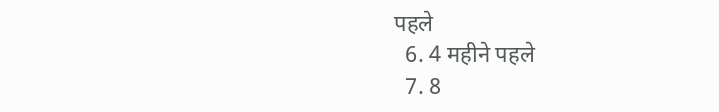पहले
  6. 4 महीने पहले
  7. 8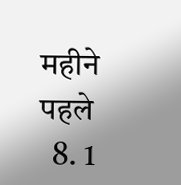महीने पहले
  8. 1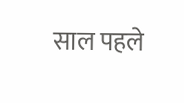साल पहले